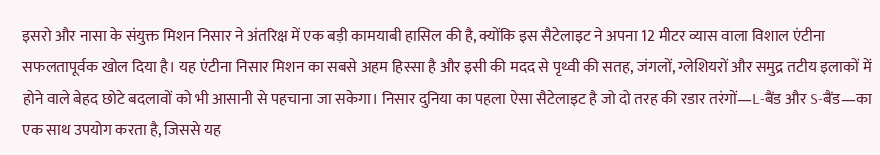इसरो और नासा के संयुक्त मिशन निसार ने अंतरिक्ष में एक बड़ी कामयाबी हासिल की है, क्योंकि इस सैटेलाइट ने अपना 12 मीटर व्यास वाला विशाल एंटीना सफलतापूर्वक खोल दिया है। यह एंटीना निसार मिशन का सबसे अहम हिस्सा है और इसी की मदद से पृथ्वी की सतह, जंगलों, ग्लेशियरों और समुद्र तटीय इलाकों में होने वाले बेहद छोटे बदलावों को भी आसानी से पहचाना जा सकेगा। निसार दुनिया का पहला ऐसा सैटेलाइट है जो दो तरह की रडार तरंगों—L-बैंड और S-बैंड—का एक साथ उपयोग करता है, जिससे यह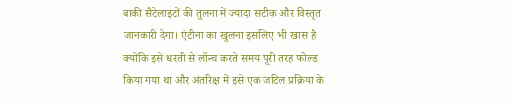बाकी सैटेलाइटों की तुलना में ज्यादा सटीक और विस्तृत जानकारी देगा। एंटीना का खुलना इसलिए भी खास है क्योंकि इसे धरती से लॉन्च करते समय पूरी तरह फोल्ड किया गया था और अंतरिक्ष में इसे एक जटिल प्रक्रिया के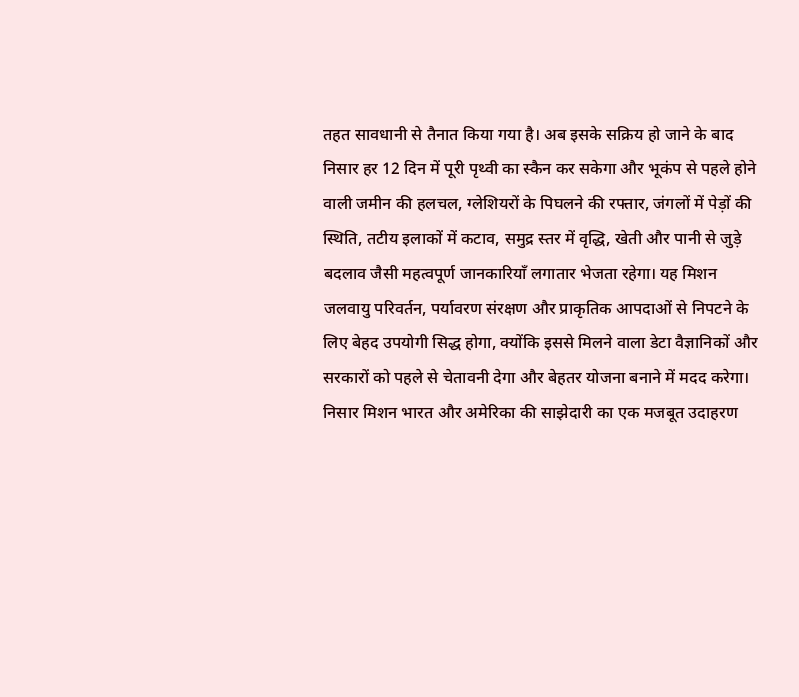तहत सावधानी से तैनात किया गया है। अब इसके सक्रिय हो जाने के बाद निसार हर 12 दिन में पूरी पृथ्वी का स्कैन कर सकेगा और भूकंप से पहले होने वाली जमीन की हलचल, ग्लेशियरों के पिघलने की रफ्तार, जंगलों में पेड़ों की स्थिति, तटीय इलाकों में कटाव, समुद्र स्तर में वृद्धि, खेती और पानी से जुड़े बदलाव जैसी महत्वपूर्ण जानकारियाँ लगातार भेजता रहेगा। यह मिशन जलवायु परिवर्तन, पर्यावरण संरक्षण और प्राकृतिक आपदाओं से निपटने के लिए बेहद उपयोगी सिद्ध होगा, क्योंकि इससे मिलने वाला डेटा वैज्ञानिकों और सरकारों को पहले से चेतावनी देगा और बेहतर योजना बनाने में मदद करेगा। निसार मिशन भारत और अमेरिका की साझेदारी का एक मजबूत उदाहरण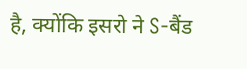है, क्योंकि इसरो ने S-बैंड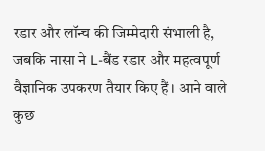रडार और लॉन्च की जिम्मेदारी संभाली है, जबकि नासा ने L-बैंड रडार और महत्वपूर्ण वैज्ञानिक उपकरण तैयार किए हैं। आने वाले कुछ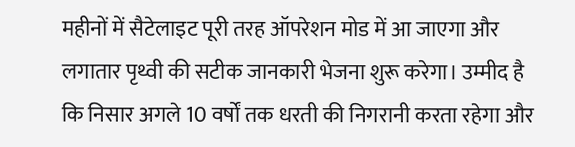महीनों में सैटेलाइट पूरी तरह ऑपरेशन मोड में आ जाएगा और लगातार पृथ्वी की सटीक जानकारी भेजना शुरू करेगा। उम्मीद है कि निसार अगले 10 वर्षों तक धरती की निगरानी करता रहेगा और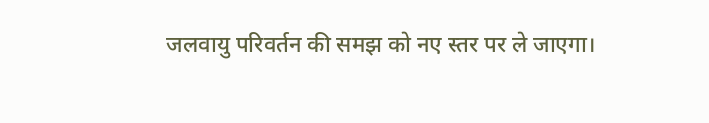जलवायु परिवर्तन की समझ को नए स्तर पर ले जाएगा।